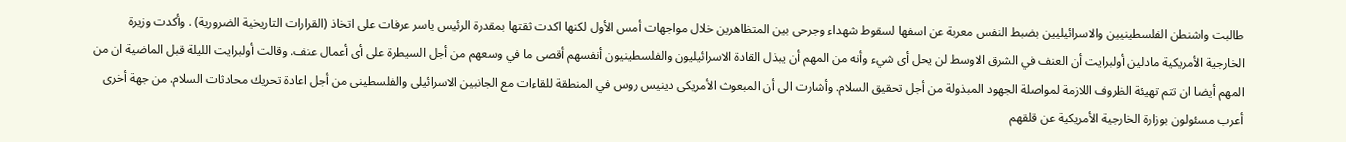طالبت واشنطن الفلسطينيين والاسرائيليين بضبط النفس معربة عن اسفها لسقوط شهداء وجرحى بين المتظاهرين خلال مواجهات أمس الأول لكنها اكدت ثقتها بمقدرة الرئيس ياسر عرفات على اتخاذ (القرارات التاريخية الضرورية) . وأكدت وزيرة الخارجية الأمريكية مادلين أولبرايت أن العنف في الشرق الاوسط لن يحل أى شيء وأنه من المهم أن يبذل القادة الاسرائيليون والفلسطينيون أنفسهم أقصى ما في وسعهم من أجل السيطرة على أى أعمال عنف. وقالت أولبرايت الليلة قبل الماضية ان من المهم أيضا ان تتم تهيئة الظروف اللازمة لمواصلة الجهود المبذولة من أجل تحقيق السلام. وأشارت الى أن المبعوث الأمريكى دينيس روس في المنطقة للقاءات مع الجانبين الاسرائيلى والفلسطينى من أجل اعادة تحريك محادثات السلام. من جهة أخرى أعرب مسئولون بوزارة الخارجية الأمريكية عن قلقهم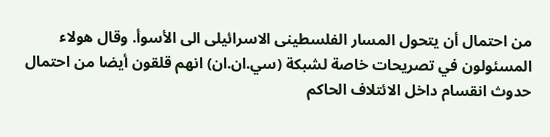من احتمال أن يتحول المسار الفلسطينى الاسرائيلى الى الأسوأ. وقال هولاء المسئولون في تصريحات خاصة لشبكة (سي.ان.ان) انهم قلقون أيضا من احتمال حدوث انقسام داخل الائتلاف الحاكم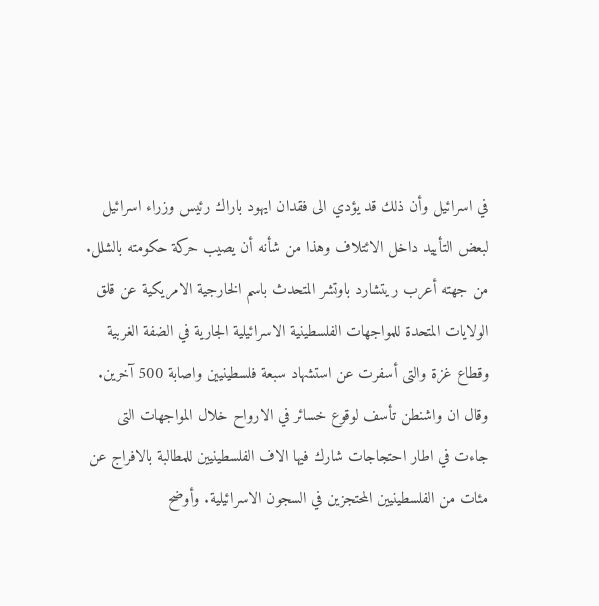في اسرائيل وأن ذلك قد يؤدي الى فقدان ايهود باراك رئيس وزراء اسرائيل لبعض التأييد داخل الائتلاف وهذا من شأنه أن يصيب حركة حكومته بالشلل. من جهته أعرب ريتشارد باوتشر المتحدث باسم الخارجية الامريكية عن قلق الولايات المتحدة للمواجهات الفلسطينية الاسرائيلية الجارية في الضفة الغربية وقطاع غزة والتى أسفرت عن استشهاد سبعة فلسطينيين واصابة 500 آخرين. وقال ان واشنطن تأسف لوقوع خسائر في الارواح خلال المواجهات التى جاءت في اطار احتجاجات شارك فيها الاف الفلسطينيين للمطالبة بالافراج عن مئات من الفلسطينيين المحتجزين في السجون الاسرائيلية. وأوضح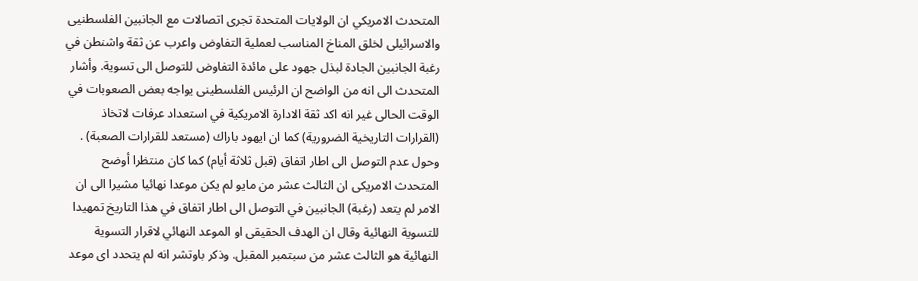المتحدث الامريكي ان الولايات المتحدة تجرى اتصالات مع الجانبين الفلسطنيى والاسرائيلى لخلق المناخ المناسب لعملية التفاوض واعرب عن ثقة واشنطن في رغبة الجانبين الجادة لبذل جهود على مائدة التفاوض للتوصل الى تسوية. وأشار المتحدث الى انه من الواضح ان الرئيس الفلسطينى يواجه بعض الصعوبات في الوقت الحالى غير انه اكد ثقة الادارة الامريكية في استعداد عرفات لاتخاذ (القرارات التاريخية الضرورية) كما ان ايهود باراك (مستعد للقرارات الصعبة) . وحول عدم التوصل الى اطار اتفاق (قبل ثلاثة أيام) كما كان منتظرا أوضح المتحدث الامريكى ان الثالث عشر من مايو لم يكن موعدا نهائيا مشيرا الى ان الامر لم يتعد (رغبة) الجانبين في التوصل الى اطار اتفاق في هذا التاريخ تمهيدا للتسوية النهائية وقال ان الهدف الحقيقى او الموعد النهائي لاقرار التسوية النهائية هو الثالث عشر من سبتمبر المقبل. وذكر باوتشر انه لم يتحدد اى موعد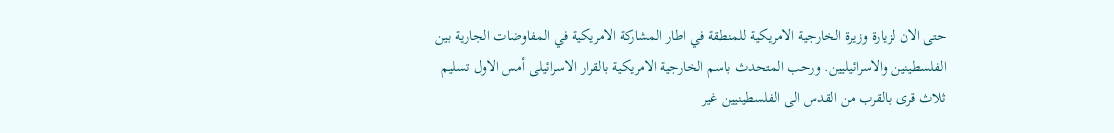حتى الان لزيارة وزيرة الخارجية الامريكية للمنطقة في اطار المشاركة الامريكية في المفاوضات الجارية بين الفلسطينين والاسرائيليين. ورحب المتحدث باسم الخارجية الامريكية بالقرار الاسرائيلى أمس الاول تسليم ثلاث قرى بالقرب من القدس الى الفلسطينيين غير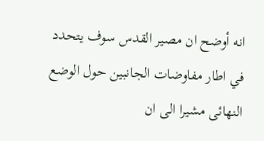انه أوضح ان مصير القدس سوف يتحدد في اطار مفاوضات الجانبين حول الوضع النهائى مشيرا الى ان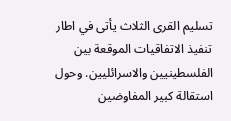تسليم القرى الثلاث يأتى في اطار تنفيذ الاتفاقيات الموقعة بين الفلسطينيين والاسرائليين. وحول استقالة كبير المفاوضين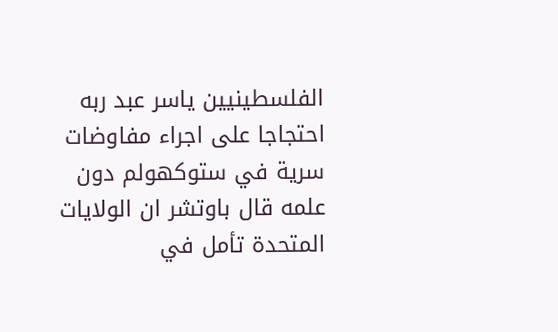الفلسطينيين ياسر عبد ربه احتجاجا على اجراء مفاوضات سرية في ستوكهولم دون علمه قال باوتشر ان الولايات المتحدة تأمل في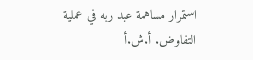استمرار مساهمة عبد ربه في عملية التفاوض. أ.ش.أ